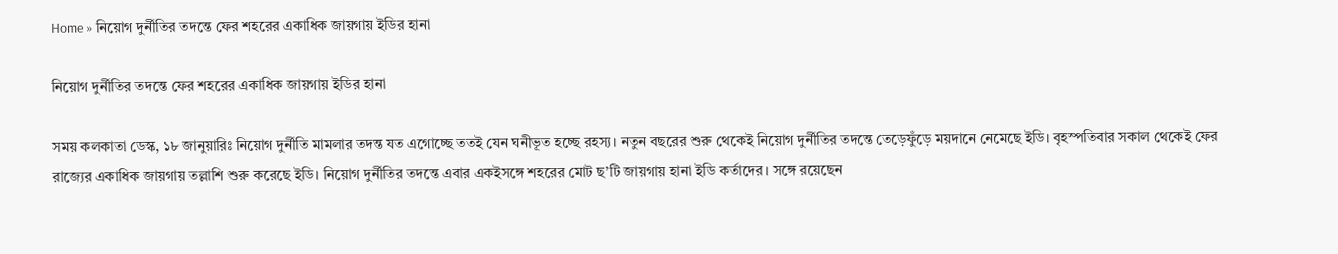Home » নিয়োগ দুর্নীতির তদন্তে ফের শহরের একাধিক জায়গায় ইডির হানা

নিয়োগ দুর্নীতির তদন্তে ফের শহরের একাধিক জায়গায় ইডির হানা

সময় কলকাতা ডেস্ক, ১৮ জানুয়ারিঃ নিয়োগ দুর্নীতি মামলার তদন্ত যত এগোচ্ছে ততই যেন ঘনীভূত হচ্ছে রহস্য। নতুন বছরের শুরু থেকেই নিয়োগ দুর্নীতির তদন্তে তেড়েফুঁড়ে ময়দানে নেমেছে ইডি। বৃহস্পতিবার সকাল থেকেই ফের রাজ্যের একাধিক জায়গায় তল্লাশি শুরু করেছে ইডি। নিয়োগ দুর্নীতির তদন্তে এবার একইসঙ্গে শহরের মোট ছ’টি জায়গায় হানা ইডি কর্তাদের। সঙ্গে রয়েছেন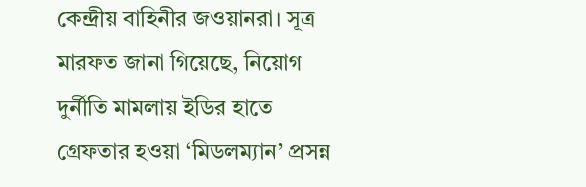কেন্দ্রীয় বাহিনীর জওয়ানরা। সূত্র মারফত জানা গিয়েছে, নিয়োগ দুর্নীতি মামলায় ইডির হাতে গ্রেফতার হওয়া ‘মিডলম্যান’ প্রসন্ন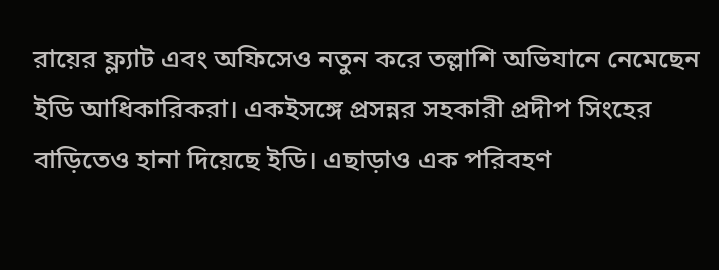রায়ের ফ্ল্যাট এবং অফিসেও নতুন করে তল্লাশি অভিযানে নেমেছেন ইডি আধিকারিকরা। একইসঙ্গে প্রসন্নর সহকারী প্রদীপ সিংহের বাড়িতেও হানা দিয়েছে ইডি। এছাড়াও এক পরিবহণ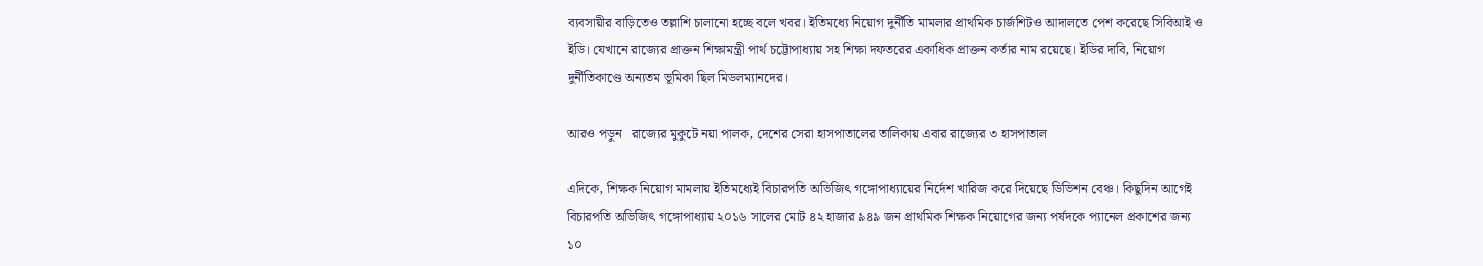ব্যবসায়ীর বাড়িতেও তল্লাশি চালানো হচ্ছে বলে খবর। ইতিমধ্যে নিয়োগ দুর্নীতি মামলার প্রাথমিক চার্জশিটও আদালতে পেশ করেছে সিবিআই ও ইডি। যেখানে রাজ্যের প্রাক্তন শিক্ষামন্ত্রী পার্থ চট্টোপাধ্যায় সহ শিক্ষা দফতরের একাধিক প্রাক্তন কর্তার নাম রয়েছে। ইডির দাবি, নিয়োগ দুর্নীতিকাণ্ডে অন্যতম ভূমিকা ছিল মিডলম্যানদের।

আরও পড়ুন   রাজ্যের মুকুটে নয়া পালক, দেশের সেরা হাসপাতালের তালিকায় এবার রাজ্যের ৩ হাসপাতাল

এদিকে, শিক্ষক নিয়োগ মামলায় ইতিমধ্যেই বিচারপতি অভিজিৎ গঙ্গোপাধ্যায়ের নির্দেশ খারিজ করে দিয়েছে ডিভিশন বেঞ্চ। কিছুদিন আগেই বিচারপতি অভিজিৎ গঙ্গোপাধ্যায় ২০১৬ সালের মোট ৪২ হাজার ৯৪৯ জন প্রাথমিক শিক্ষক নিয়োগের জন্য পর্ষদকে প্যানেল প্রকাশের জন্য ১০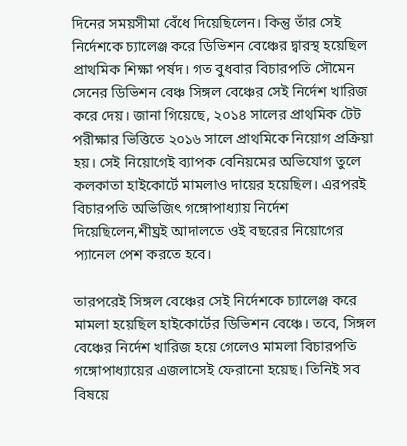দিনের সময়সীমা বেঁধে দিয়েছিলেন। কিন্তু তাঁর সেই নির্দেশকে চ্যালেঞ্জ করে ডিভিশন বেঞ্চের দ্বারস্থ হয়েছিল প্রাথমিক শিক্ষা পর্ষদ। গত বুধবার বিচারপতি সৌমেন সেনের ডিভিশন বেঞ্চ সিঙ্গল বেঞ্চের সেই নির্দেশ খারিজ করে দেয়। জানা গিয়েছে, ২০১৪ সালের প্রাথমিক টেট পরীক্ষার ভিত্তিতে ২০১৬ সালে প্রাথমিকে নিয়োগ প্রক্রিয়া হয়। সেই নিয়োগেই ব্যাপক বেনিয়মের অভিযোগ তুলে কলকাতা হাইকোর্টে মামলাও দায়ের হয়েছিল। এরপরই বিচারপতি অভিজিৎ গঙ্গোপাধ্যায় নির্দেশ দিয়েছিলেন,শীঘ্রই আদালতে ওই বছরের নিয়োগের প্যানেল পেশ করতে হবে।

তারপরেই সিঙ্গল বেঞ্চের সেই নির্দেশকে চ্যালেঞ্জ করে মামলা হয়েছিল হাইকোর্টের ডিভিশন বেঞ্চে। তবে, সিঙ্গল বেঞ্চের নির্দেশ খারিজ হয়ে গেলেও মামলা বিচারপতি গঙ্গোপাধ্যায়ের এজলাসেই ফেরানো হয়েছ। তিনিই সব বিষয়ে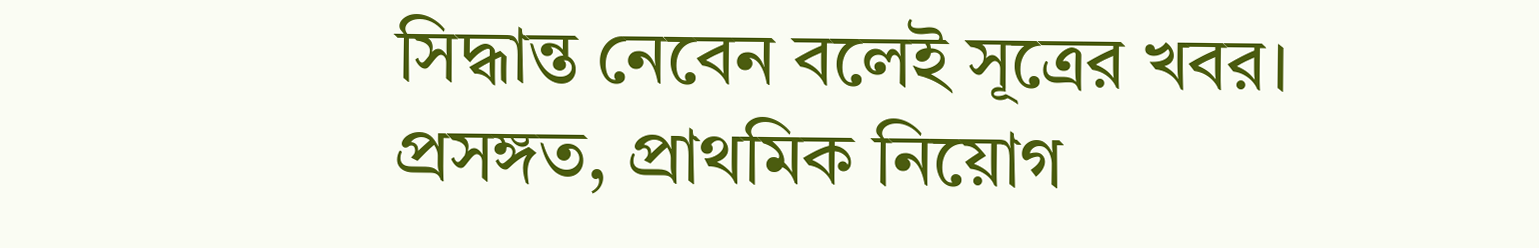সিদ্ধান্ত নেবেন বলেই সূত্রের খবর। প্রসঙ্গত, প্রাথমিক নিয়োগ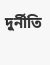দুর্নীতি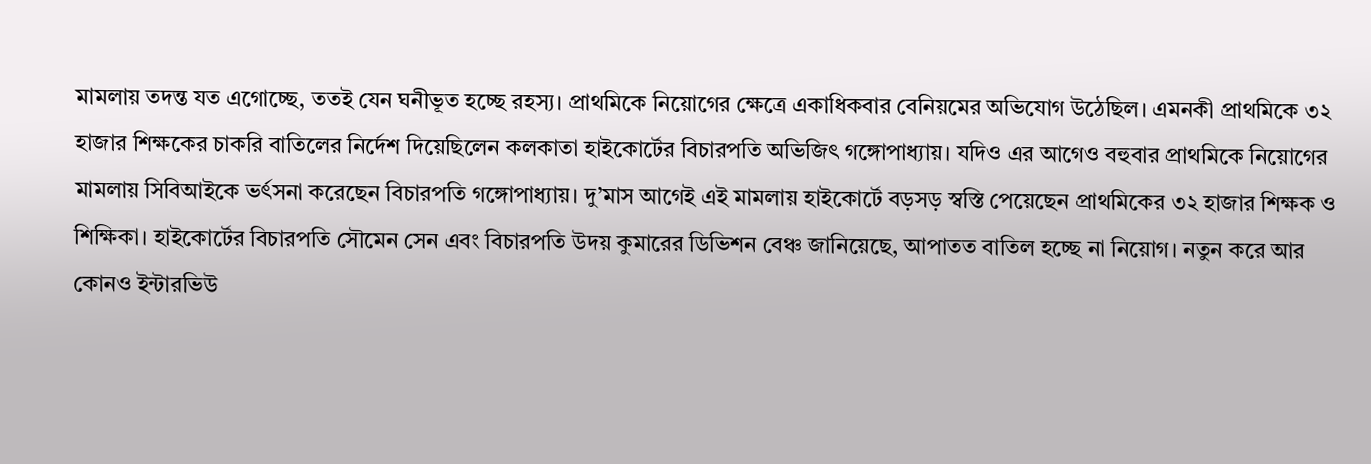মামলায় তদন্ত যত এগোচ্ছে, ততই যেন ঘনীভূত হচ্ছে রহস্য। প্রাথমিকে নিয়োগের ক্ষেত্রে একাধিকবার বেনিয়মের অভিযোগ উঠেছিল। এমনকী প্রাথমিকে ৩২ হাজার শিক্ষকের চাকরি বাতিলের নির্দেশ দিয়েছিলেন কলকাতা হাইকোর্টের বিচারপতি অভিজিৎ গঙ্গোপাধ্যায়। যদিও এর আগেও বহুবার প্রাথমিকে নিয়োগের মামলায় সিবিআইকে ভর্ৎসনা করেছেন বিচারপতি গঙ্গোপাধ্যায়। দু’মাস আগেই এই মামলায় হাইকোর্টে বড়সড় স্বস্তি পেয়েছেন প্রাথমিকের ৩২ হাজার শিক্ষক ও শিক্ষিকা। হাইকোর্টের বিচারপতি সৌমেন সেন এবং বিচারপতি উদয় কুমারের ডিভিশন বেঞ্চ জানিয়েছে, আপাতত বাতিল হচ্ছে না নিয়োগ। নতুন করে আর কোনও ইন্টারভিউ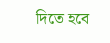দিতে হবে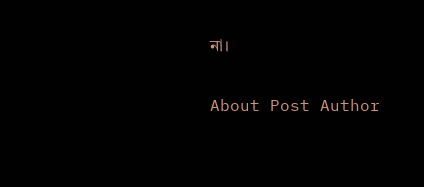না।

About Post Author